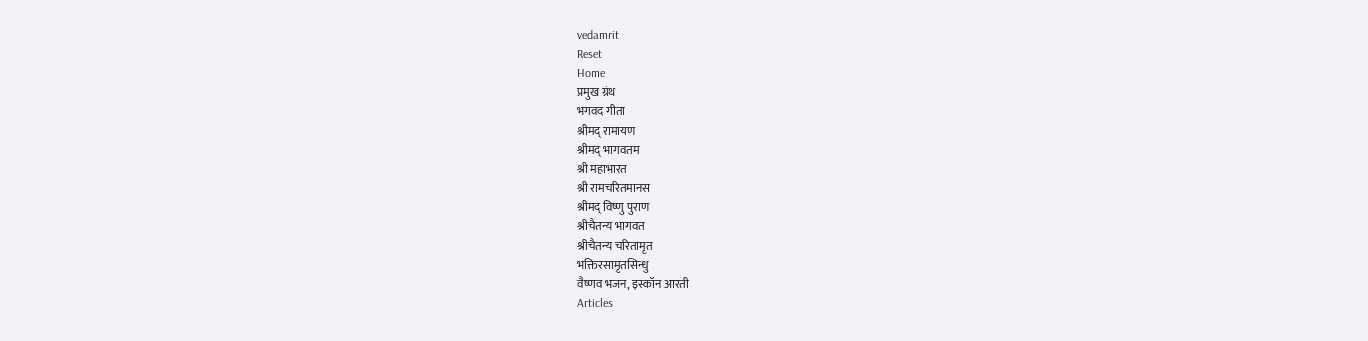vedamrit
Reset
Home
प्रमुख ग्रंथ
भगवद गीता
श्रीमद् रामायण
श्रीमद् भागवतम
श्री महाभारत
श्री रामचरितमानस
श्रीमद् विष्णु पुराण
श्रीचैतन्य भागवत
श्रीचैतन्य चरितामृत
भक्तिरसामृतसिन्धु
वैष्णव भजन, इस्कॉन आरती
Articles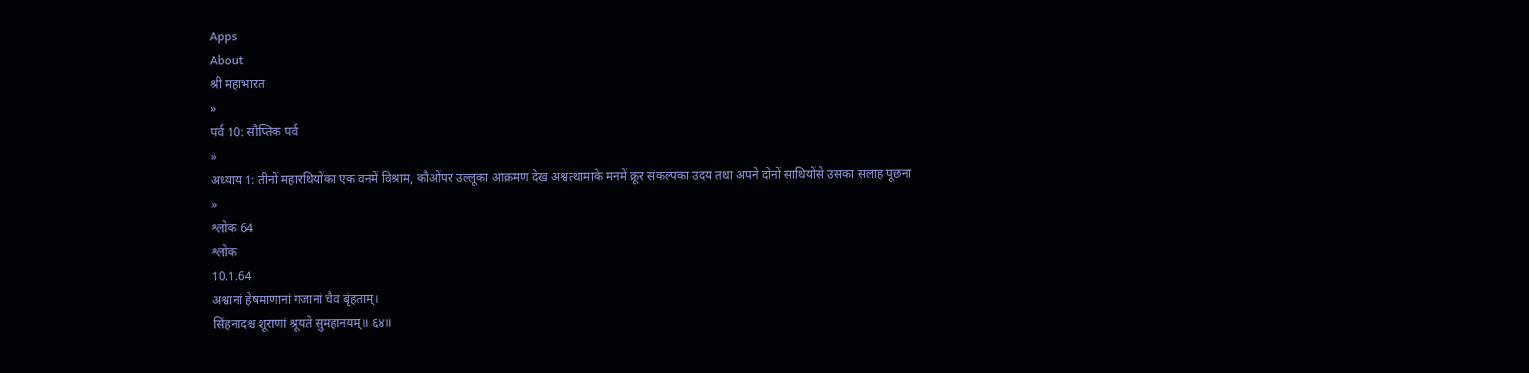Apps
About
श्री महाभारत
»
पर्व 10: सौप्तिक पर्व
»
अध्याय 1: तीनों महारथियोंका एक वनमें विश्राम, कौओंपर उल्लूका आक्रमण देख अश्वत्थामाके मनमें क्रूर संकल्पका उदय तथा अपने दोनों साथियोंसे उसका सलाह पूछना
»
श्लोक 64
श्लोक
10.1.64
अश्वानां हेषमाणानां गजानां चैव बृंहताम्।
सिंहनादश्च शूराणां श्रूयते सुमहानयम्॥ ६४॥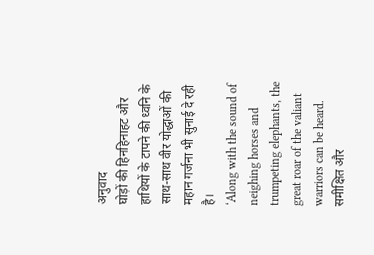अनुवाद
घोड़ों की हिनहिनाहट और हाथियों के टापने की ध्वनि के साथ-साथ वीर योद्धाओं की महान गर्जना भी सुनाई दे रही है।
‘Along with the sound of neighing horses and trumpeting elephants, the great roar of the valiant warriors can be heard.
समीक्षित और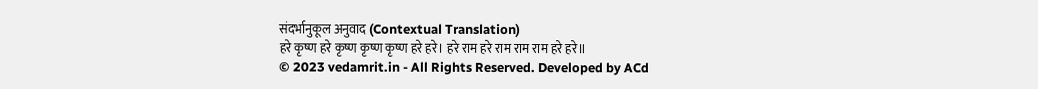संदर्भानुकूल अनुवाद (Contextual Translation)
हरे कृष्ण हरे कृष्ण कृष्ण कृष्ण हरे हरे। हरे राम हरे राम राम राम हरे हरे॥
© 2023 vedamrit.in - All Rights Reserved. Developed by ACd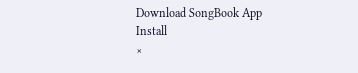Download SongBook App
Install
×